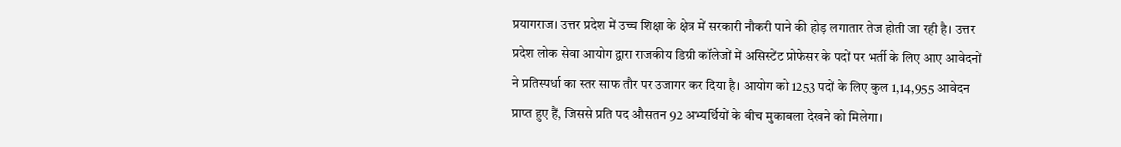प्रयागराज। उत्तर प्रदेश में उच्च शिक्षा के क्षेत्र में सरकारी नौकरी पाने की होड़ लगातार तेज होती जा रही है। उत्तर प्रदेश लोक सेवा आयोग द्वारा राजकीय डिग्री कॉलेजों में असिस्टेंट प्रोफेसर के पदों पर भर्ती के लिए आए आवेदनों ने प्रतिस्पर्धा का स्तर साफ तौर पर उजागर कर दिया है। आयोग को 1253 पदों के लिए कुल 1,14,955 आवेदन प्राप्त हुए हैं, जिससे प्रति पद औसतन 92 अभ्यर्थियों के बीच मुकाबला देखने को मिलेगा।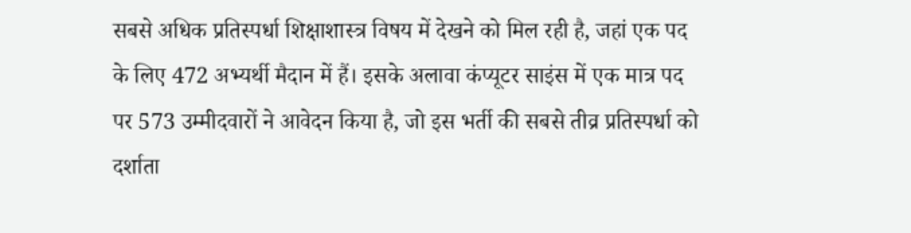सबसे अधिक प्रतिस्पर्धा शिक्षाशास्त्र विषय में देखने को मिल रही है, जहां एक पद के लिए 472 अभ्यर्थी मैदान में हैं। इसके अलावा कंप्यूटर साइंस में एक मात्र पद पर 573 उम्मीदवारों ने आवेदन किया है, जो इस भर्ती की सबसे तीव्र प्रतिस्पर्धा को दर्शाता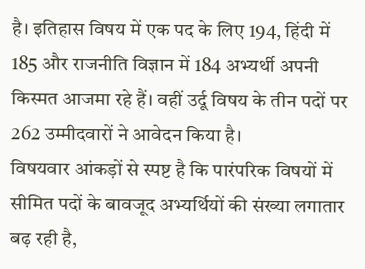है। इतिहास विषय में एक पद के लिए 194, हिंदी में 185 और राजनीति विज्ञान में 184 अभ्यर्थी अपनी किस्मत आजमा रहे हैं। वहीं उर्दू विषय के तीन पदों पर 262 उम्मीदवारों ने आवेदन किया है।
विषयवार आंकड़ों से स्पष्ट है कि पारंपरिक विषयों में सीमित पदों के बावजूद अभ्यर्थियों की संख्या लगातार बढ़ रही है,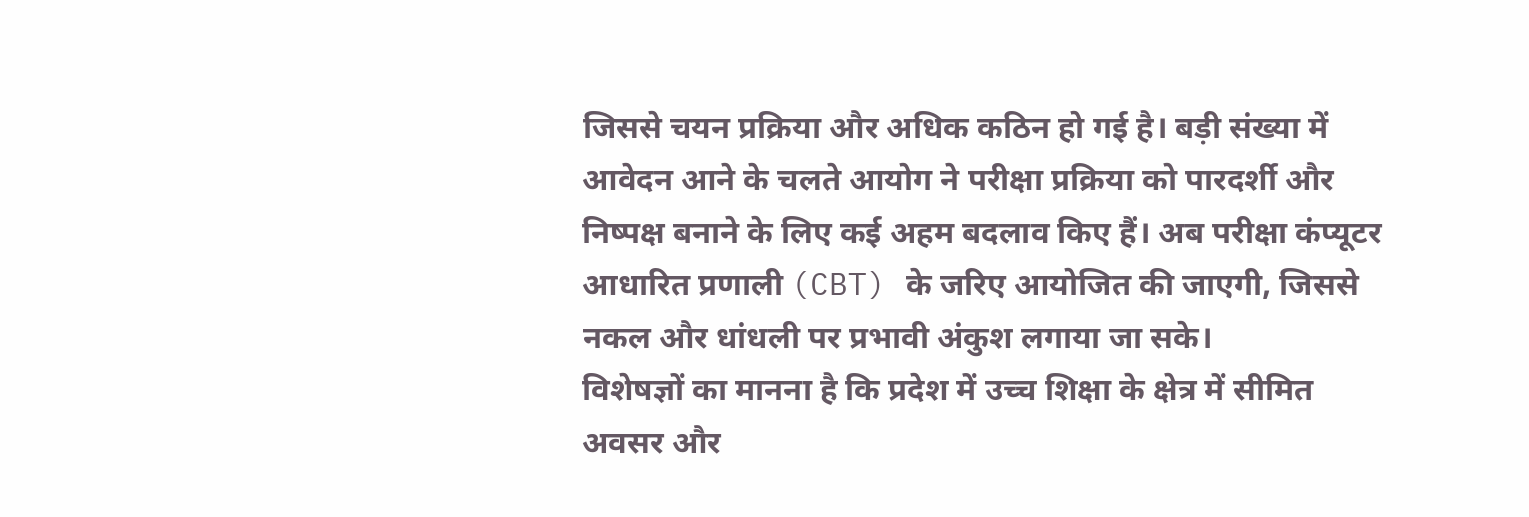जिससे चयन प्रक्रिया और अधिक कठिन हो गई है। बड़ी संख्या में आवेदन आने के चलते आयोग ने परीक्षा प्रक्रिया को पारदर्शी और निष्पक्ष बनाने के लिए कई अहम बदलाव किए हैं। अब परीक्षा कंप्यूटर आधारित प्रणाली (CBT) के जरिए आयोजित की जाएगी, जिससे नकल और धांधली पर प्रभावी अंकुश लगाया जा सके।
विशेषज्ञों का मानना है कि प्रदेश में उच्च शिक्षा के क्षेत्र में सीमित अवसर और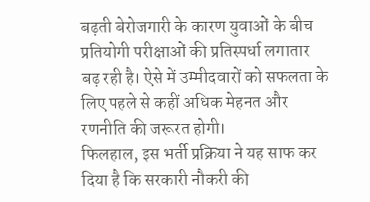बढ़ती बेरोजगारी के कारण युवाओं के बीच प्रतियोगी परीक्षाओं की प्रतिस्पर्धा लगातार बढ़ रही है। ऐसे में उम्मीदवारों को सफलता के लिए पहले से कहीं अधिक मेहनत और रणनीति की जरूरत होगी।
फिलहाल, इस भर्ती प्रक्रिया ने यह साफ कर दिया है कि सरकारी नौकरी की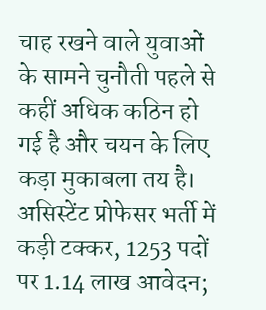चाह रखने वाले युवाओं के सामने चुनौती पहले से कहीं अधिक कठिन हो गई है और चयन के लिए कड़ा मुकाबला तय है।
असिस्टेंट प्रोफेसर भर्ती में कड़ी टक्कर, 1253 पदों पर 1.14 लाख आवेदन;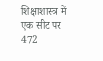शिक्षाशास्त्र में एक सीट पर 472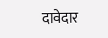दावेदार